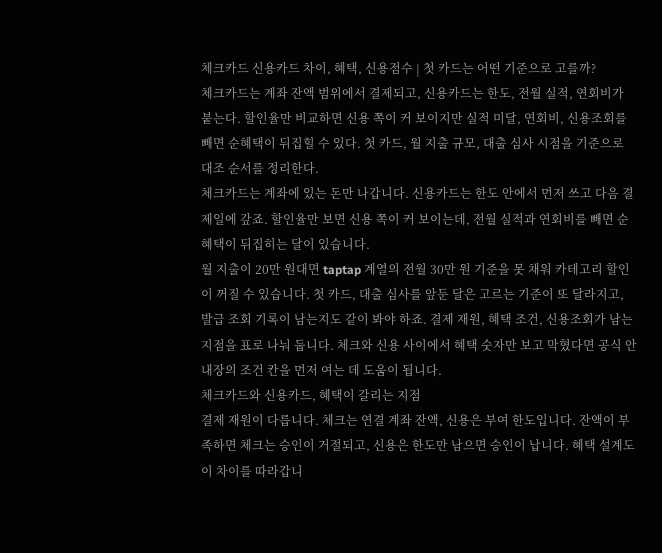체크카드 신용카드 차이, 혜택, 신용점수 | 첫 카드는 어떤 기준으로 고를까?
체크카드는 계좌 잔액 범위에서 결제되고, 신용카드는 한도, 전월 실적, 연회비가 붙는다. 할인율만 비교하면 신용 쪽이 커 보이지만 실적 미달, 연회비, 신용조회를 빼면 순혜택이 뒤집힐 수 있다. 첫 카드, 월 지출 규모, 대출 심사 시점을 기준으로 대조 순서를 정리한다.
체크카드는 계좌에 있는 돈만 나갑니다. 신용카드는 한도 안에서 먼저 쓰고 다음 결제일에 갚죠. 할인율만 보면 신용 쪽이 커 보이는데, 전월 실적과 연회비를 빼면 순혜택이 뒤집히는 달이 있습니다.
월 지출이 20만 원대면 taptap 계열의 전월 30만 원 기준을 못 채워 카테고리 할인이 꺼질 수 있습니다. 첫 카드, 대출 심사를 앞둔 달은 고르는 기준이 또 달라지고, 발급 조회 기록이 남는지도 같이 봐야 하죠. 결제 재원, 혜택 조건, 신용조회가 남는 지점을 표로 나눠 둡니다. 체크와 신용 사이에서 혜택 숫자만 보고 막혔다면 공식 안내장의 조건 칸을 먼저 여는 데 도움이 됩니다.
체크카드와 신용카드, 혜택이 갈리는 지점
결제 재원이 다릅니다. 체크는 연결 계좌 잔액, 신용은 부여 한도입니다. 잔액이 부족하면 체크는 승인이 거절되고, 신용은 한도만 남으면 승인이 납니다. 혜택 설계도 이 차이를 따라갑니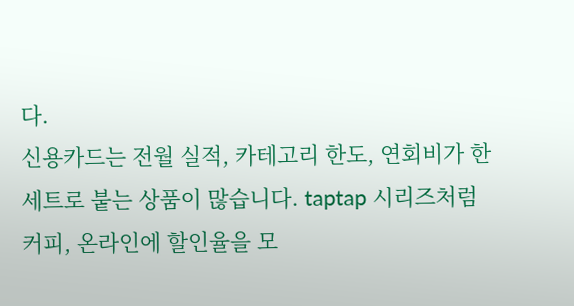다.
신용카드는 전월 실적, 카테고리 한도, 연회비가 한 세트로 붙는 상품이 많습니다. taptap 시리즈처럼 커피, 온라인에 할인율을 모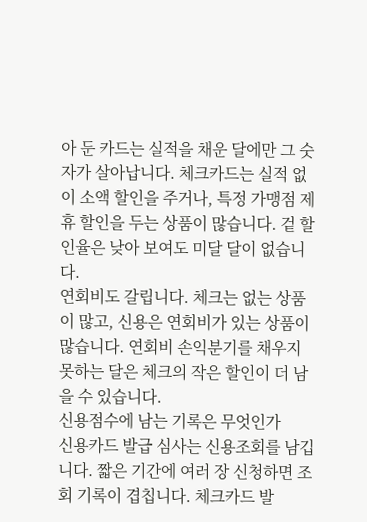아 둔 카드는 실적을 채운 달에만 그 숫자가 살아납니다. 체크카드는 실적 없이 소액 할인을 주거나, 특정 가맹점 제휴 할인을 두는 상품이 많습니다. 겉 할인율은 낮아 보여도 미달 달이 없습니다.
연회비도 갈립니다. 체크는 없는 상품이 많고, 신용은 연회비가 있는 상품이 많습니다. 연회비 손익분기를 채우지 못하는 달은 체크의 작은 할인이 더 남을 수 있습니다.
신용점수에 남는 기록은 무엇인가
신용카드 발급 심사는 신용조회를 남깁니다. 짧은 기간에 여러 장 신청하면 조회 기록이 겹칩니다. 체크카드 발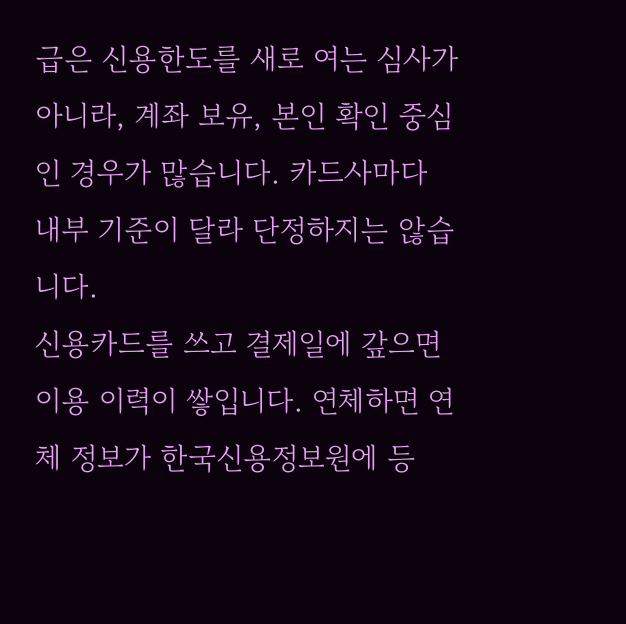급은 신용한도를 새로 여는 심사가 아니라, 계좌 보유, 본인 확인 중심인 경우가 많습니다. 카드사마다 내부 기준이 달라 단정하지는 않습니다.
신용카드를 쓰고 결제일에 갚으면 이용 이력이 쌓입니다. 연체하면 연체 정보가 한국신용정보원에 등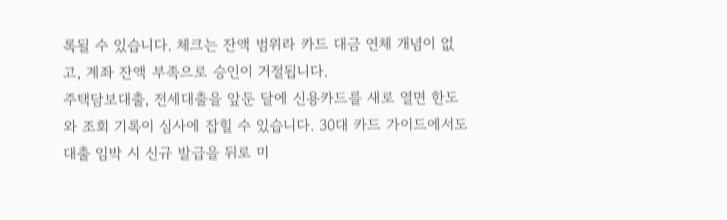록될 수 있습니다. 체크는 잔액 범위라 카드 대금 연체 개념이 없고, 계좌 잔액 부족으로 승인이 거절됩니다.
주택담보대출, 전세대출을 앞둔 달에 신용카드를 새로 열면 한도와 조회 기록이 심사에 잡힐 수 있습니다. 30대 카드 가이드에서도 대출 임박 시 신규 발급을 뒤로 미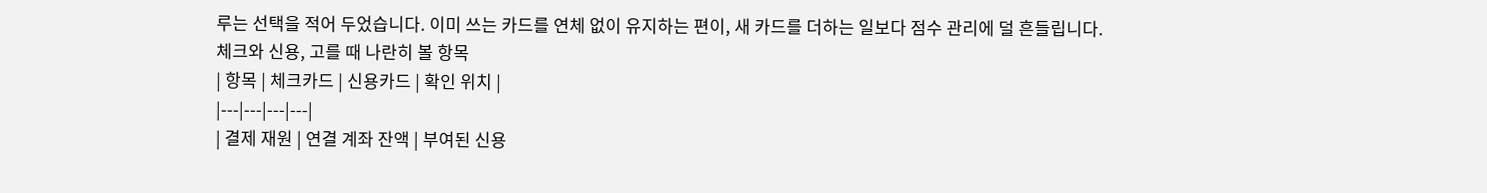루는 선택을 적어 두었습니다. 이미 쓰는 카드를 연체 없이 유지하는 편이, 새 카드를 더하는 일보다 점수 관리에 덜 흔들립니다.
체크와 신용, 고를 때 나란히 볼 항목
| 항목 | 체크카드 | 신용카드 | 확인 위치 |
|---|---|---|---|
| 결제 재원 | 연결 계좌 잔액 | 부여된 신용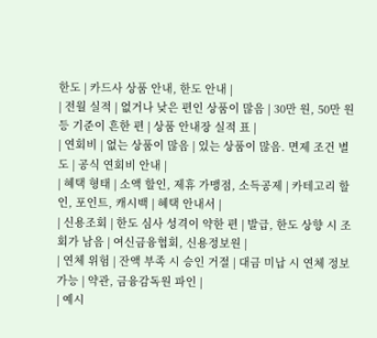한도 | 카드사 상품 안내, 한도 안내 |
| 전월 실적 | 없거나 낮은 편인 상품이 많음 | 30만 원, 50만 원 등 기준이 흔한 편 | 상품 안내장 실적 표 |
| 연회비 | 없는 상품이 많음 | 있는 상품이 많음. 면제 조건 별도 | 공식 연회비 안내 |
| 혜택 형태 | 소액 할인, 제휴 가맹점, 소득공제 | 카테고리 할인, 포인트, 캐시백 | 혜택 안내서 |
| 신용조회 | 한도 심사 성격이 약한 편 | 발급, 한도 상향 시 조회가 남음 | 여신금융협회, 신용정보원 |
| 연체 위험 | 잔액 부족 시 승인 거절 | 대금 미납 시 연체 정보 가능 | 약관, 금융감독원 파인 |
| 예시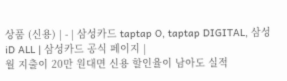상품 (신용) | - | 삼성카드 taptap O, taptap DIGITAL, 삼성 iD ALL | 삼성카드 공식 페이지 |
월 지출이 20만 원대면 신용 할인율이 남아도 실적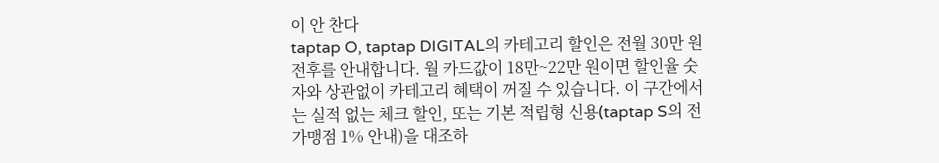이 안 찬다
taptap O, taptap DIGITAL의 카테고리 할인은 전월 30만 원 전후를 안내합니다. 월 카드값이 18만~22만 원이면 할인율 숫자와 상관없이 카테고리 혜택이 꺼질 수 있습니다. 이 구간에서는 실적 없는 체크 할인, 또는 기본 적립형 신용(taptap S의 전 가맹점 1% 안내)을 대조하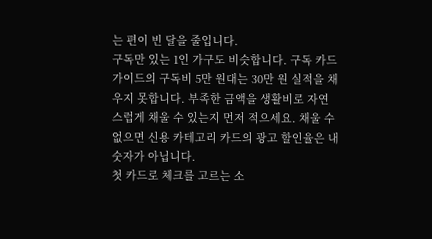는 편이 빈 달을 줄입니다.
구독만 있는 1인 가구도 비슷합니다. 구독 카드 가이드의 구독비 5만 원대는 30만 원 실적을 채우지 못합니다. 부족한 금액을 생활비로 자연스럽게 채울 수 있는지 먼저 적으세요. 채울 수 없으면 신용 카테고리 카드의 광고 할인율은 내 숫자가 아닙니다.
첫 카드로 체크를 고르는 소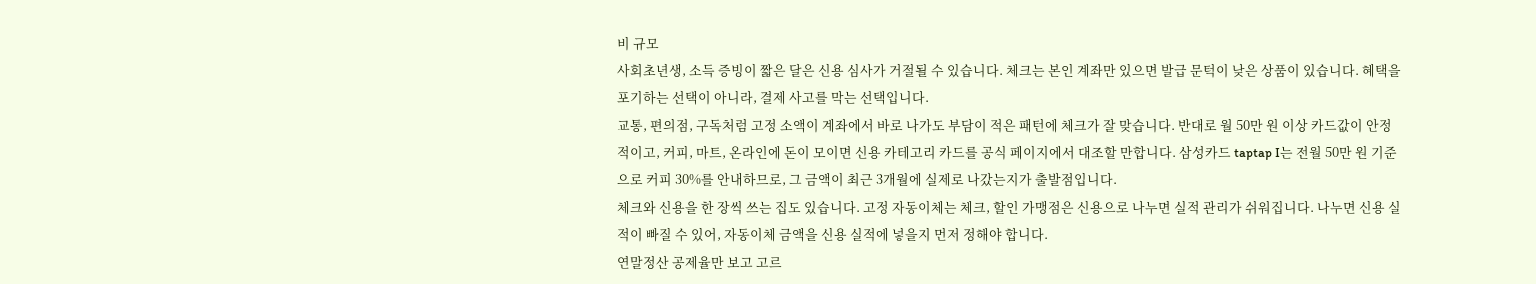비 규모
사회초년생, 소득 증빙이 짧은 달은 신용 심사가 거절될 수 있습니다. 체크는 본인 계좌만 있으면 발급 문턱이 낮은 상품이 있습니다. 혜택을 포기하는 선택이 아니라, 결제 사고를 막는 선택입니다.
교통, 편의점, 구독처럼 고정 소액이 계좌에서 바로 나가도 부담이 적은 패턴에 체크가 잘 맞습니다. 반대로 월 50만 원 이상 카드값이 안정적이고, 커피, 마트, 온라인에 돈이 모이면 신용 카테고리 카드를 공식 페이지에서 대조할 만합니다. 삼성카드 taptap I는 전월 50만 원 기준으로 커피 30%를 안내하므로, 그 금액이 최근 3개월에 실제로 나갔는지가 출발점입니다.
체크와 신용을 한 장씩 쓰는 집도 있습니다. 고정 자동이체는 체크, 할인 가맹점은 신용으로 나누면 실적 관리가 쉬워집니다. 나누면 신용 실적이 빠질 수 있어, 자동이체 금액을 신용 실적에 넣을지 먼저 정해야 합니다.
연말정산 공제율만 보고 고르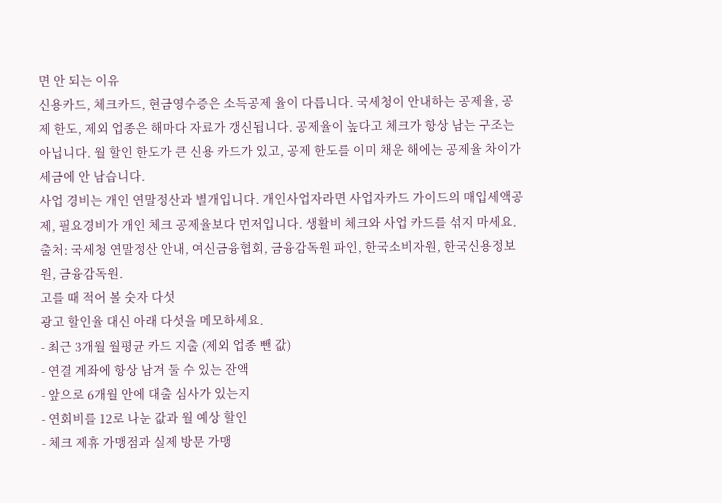면 안 되는 이유
신용카드, 체크카드, 현금영수증은 소득공제 율이 다릅니다. 국세청이 안내하는 공제율, 공제 한도, 제외 업종은 해마다 자료가 갱신됩니다. 공제율이 높다고 체크가 항상 남는 구조는 아닙니다. 월 할인 한도가 큰 신용 카드가 있고, 공제 한도를 이미 채운 해에는 공제율 차이가 세금에 안 남습니다.
사업 경비는 개인 연말정산과 별개입니다. 개인사업자라면 사업자카드 가이드의 매입세액공제, 필요경비가 개인 체크 공제율보다 먼저입니다. 생활비 체크와 사업 카드를 섞지 마세요.
출처: 국세청 연말정산 안내, 여신금융협회, 금융감독원 파인, 한국소비자원, 한국신용정보원, 금융감독원.
고를 때 적어 볼 숫자 다섯
광고 할인율 대신 아래 다섯을 메모하세요.
- 최근 3개월 월평균 카드 지출 (제외 업종 뺀 값)
- 연결 계좌에 항상 남겨 둘 수 있는 잔액
- 앞으로 6개월 안에 대출 심사가 있는지
- 연회비를 12로 나눈 값과 월 예상 할인
- 체크 제휴 가맹점과 실제 방문 가맹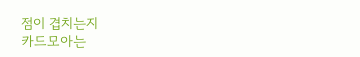점이 겹치는지
카드모아는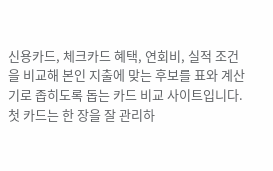신용카드, 체크카드 혜택, 연회비, 실적 조건을 비교해 본인 지출에 맞는 후보를 표와 계산기로 좁히도록 돕는 카드 비교 사이트입니다. 첫 카드는 한 장을 잘 관리하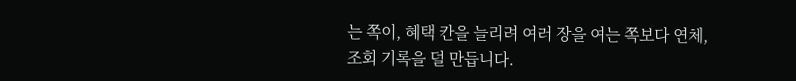는 쪽이, 혜택 칸을 늘리려 여러 장을 여는 쪽보다 연체, 조회 기록을 덜 만듭니다.